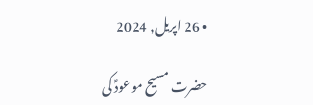• 26 اپریل, 2024

حضرت مسیح موعودؑ کی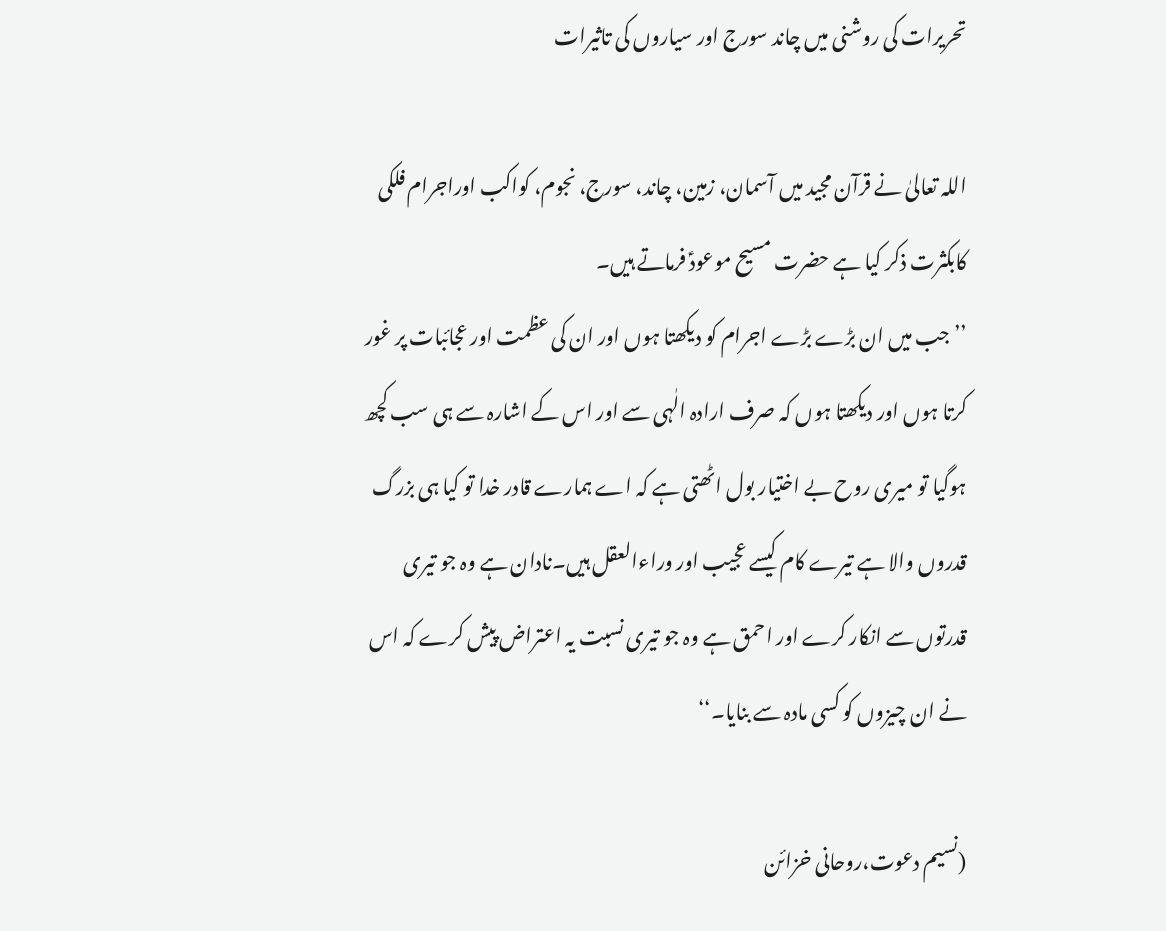تحریرات کی روشنی میں چاند سورج اور سیاروں کی تاثیرات

اللہ تعالیٰ نے قرآن مجید میں آسمان، زمین، چاند، سورج، نجوم، کواکب اوراجرام فلکی کابکثرت ذکر کیا ہے حضرت مسیح موعودؑ فرماتے ہیں۔
’’جب میں ان بڑے بڑے اجرام کو دیکھتا ہوں اور ان کی عظمت اور عجائبات پر غور کرتا ہوں اور دیکھتا ہوں کہ صرف ارادہ الٰہی سے اور اس کے اشارہ سے ہی سب کچھ ہوگیا تو میری روح بے اختیار بول اٹھتی ہے کہ اے ہمارے قادر خدا تو کیا ہی بزرگ قدروں والا ہے تیرے کام کیسے عجیب اور وراءالعقل ہیں۔نادان ہے وہ جو تیری قدرتوں سے انکار کرے اور احمق ہے وہ جو تیری نسبت یہ اعتراض پیش کرے کہ اس نے ان چیزوں کو کسی مادہ سے بنایا۔‘‘

(نسیم دعوت،روحانی خزائن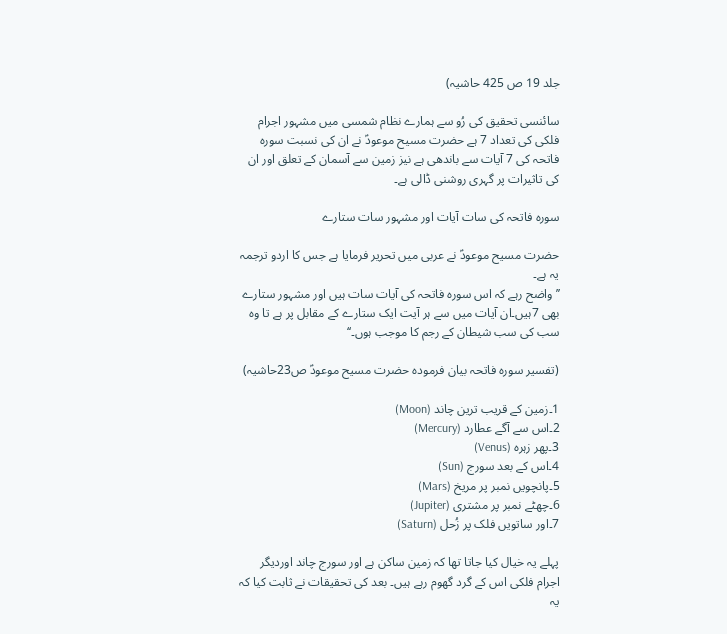جلد 19 ص 425 حاشیہ)

سائنسی تحقیق کی رُو سے ہمارے نظام شمسی میں مشہور اجرام فلکی کی تعداد 7 ہے حضرت مسیح موعودؑ نے ان کی نسبت سورہ فاتحہ کی 7 آیات سے باندھی ہے نیز زمین سے آسمان کے تعلق اور ان کی تاثیرات پر گہری روشنی ڈالی ہے۔

سورہ فاتحہ کی سات آیات اور مشہور سات ستارے

حضرت مسیح موعودؑ نے عربی میں تحریر فرمایا ہے جس کا اردو ترجمہ یہ ہے۔
’’واضح رہے کہ اس سورہ فاتحہ کی آیات سات ہیں اور مشہور ستارے بھی 7ہیں۔ان آیات میں سے ہر آیت ایک ستارے کے مقابل پر ہے تا وہ سب کی سب شیطان کے رجم کا موجب ہوں۔‘‘

(تفسیر سورہ فاتحہ بیان فرمودہ حضرت مسیح موعودؑ ص23حاشیہ)

1۔زمین کے قریب ترین چاند (Moon)
2۔اس سے آگے عطارد (Mercury)
3۔پھر زہرہ (Venus)
4۔اس کے بعد سورج (Sun)
5۔پانچویں نمبر پر مریخ (Mars)
6۔چھٹے نمبر پر مشتری (Jupiter)
7۔اور ساتویں فلک پر زُحل (Saturn)

پہلے یہ خیال کیا جاتا تھا کہ زمین ساکن ہے اور سورج چاند اوردیگر اجرام فلکی اس کے گرد گھوم رہے ہیں۔ بعد کی تحقیقات نے ثابت کیا کہ یہ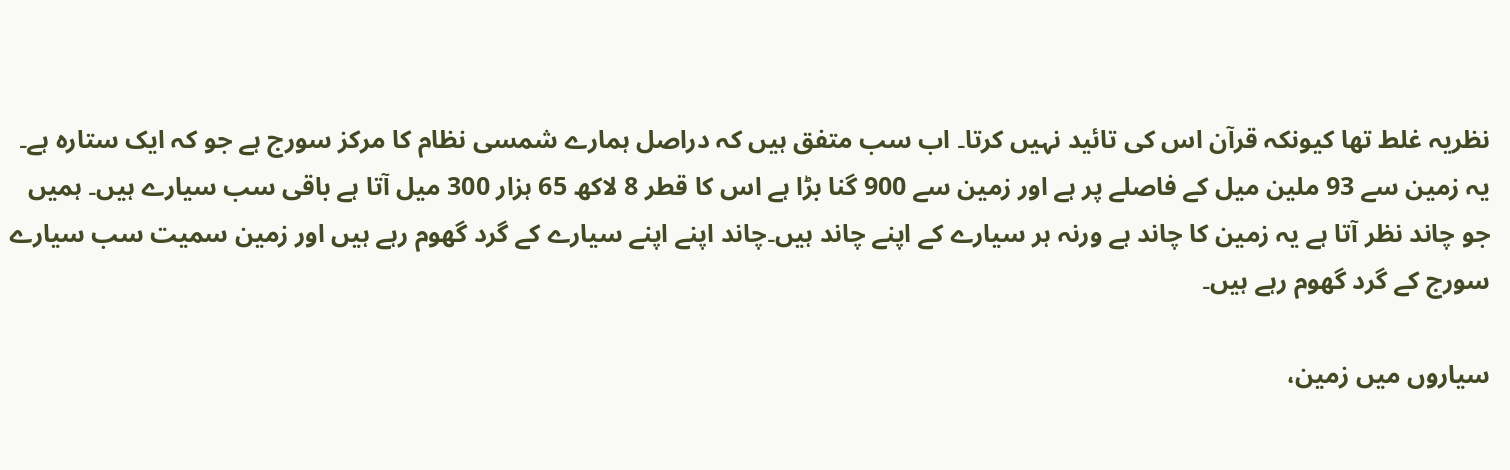نظریہ غلط تھا کیونکہ قرآن اس کی تائید نہیں کرتا۔ اب سب متفق ہیں کہ دراصل ہمارے شمسی نظام کا مرکز سورج ہے جو کہ ایک ستارہ ہے۔ یہ زمین سے 93 ملین میل کے فاصلے پر ہے اور زمین سے 900 گنا بڑا ہے اس کا قطر 8 لاکھ 65 ہزار 300 میل آتا ہے باقی سب سیارے ہیں۔ ہمیں جو چاند نظر آتا ہے یہ زمین کا چاند ہے ورنہ ہر سیارے کے اپنے چاند ہیں۔چاند اپنے اپنے سیارے کے گرد گھوم رہے ہیں اور زمین سمیت سب سیارے سورج کے گرد گھوم رہے ہیں۔

سیاروں میں زمین،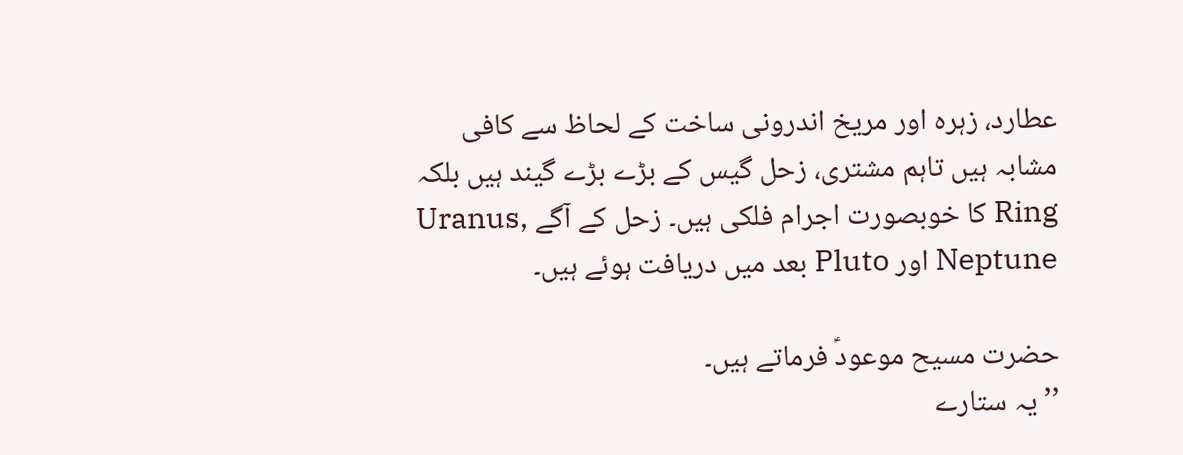عطارد، زہرہ اور مریخ اندرونی ساخت کے لحاظ سے کافی مشابہ ہیں تاہم مشتری، زحل گیس کے بڑے بڑے گیند ہیں بلکہ Ring کا خوبصورت اجرام فلکی ہیں۔ زحل کے آگے Uranus, Neptune اور Pluto بعد میں دریافت ہوئے ہیں۔

حضرت مسیح موعودؑ فرماتے ہیں۔
’’یہ ستارے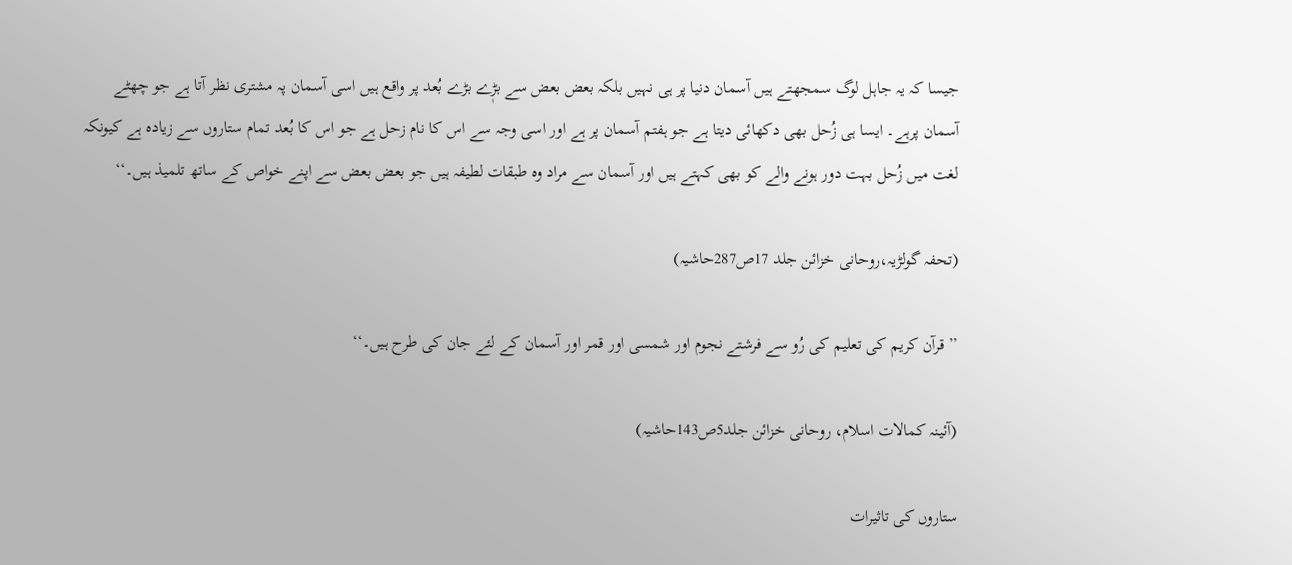جیسا کہ یہ جاہل لوگ سمجھتے ہیں آسمان دنیا پر ہی نہیں بلکہ بعض بعض سے بڑٖے بڑے بُعد پر واقع ہیں اسی آسمان پہ مشتری نظر آتا ہے جو چھٹے آسمان پرہے۔ ایسا ہی زُحل بھی دکھائی دیتا ہے جو ہفتم آسمان پر ہے اور اسی وجہ سے اس کا نام زحل ہے جو اس کا بُعد تمام ستاروں سے زیادہ ہے کیونکہ لغت میں زُحل بہت دور ہونے والے کو بھی کہتے ہیں اور آسمان سے مراد وہ طبقات لطیفہ ہیں جو بعض بعض سے اپنے خواص کے ساتھ تلمیذ ہیں۔‘‘

(تحفہ گولڑیہ،روحانی خزائن جلد 17ص287حاشیہ)

’’قرآن کریم کی تعلیم کی رُو سے فرشتے نجوم اور شمسی اور قمر اور آسمان کے لئے جان کی طرح ہیں۔‘‘

(آئینہ کمالات اسلام، روحانی خزائن جلد5ص143حاشیہ)

ستاروں کی تاثیرات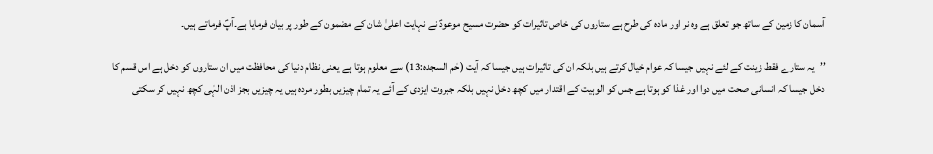آسمان کا زمین کے ساتھ جو تعلق ہے وہ نر اور مادہ کی طرح ہے ستاروں کی خاص تاثیرات کو حضرت مسیح موعودؑ نے نہایت اعلیٰ شان کے مضمون کے طور پر بیان فرمایا ہے۔آپؑ فرماتے ہیں۔

’’یہ ستارے فقط زینت کے لئے نہیں جیسا کہ عوام خیال کرتے ہیں بلکہ ان کی تاثیرات ہیں جیسا کہ آیت (حٰم السجدہ:13) سے معلوم ہوتا ہے یعنی نظام دنیا کی محافظت میں ان ستاروں کو دخل ہے اس قسم کا دخل جیسا کہ انسانی صحت میں دوا اور غذا کو ہوتا ہے جس کو الوہیت کے اقتدار میں کچھ دخل نہیں بلکہ جبروت ایزدی کے آئے یہ تمام چیزیں بطور مردہ ہیں یہ چیزیں بجز اذن الہٰی کچھ نہیں کر سکتی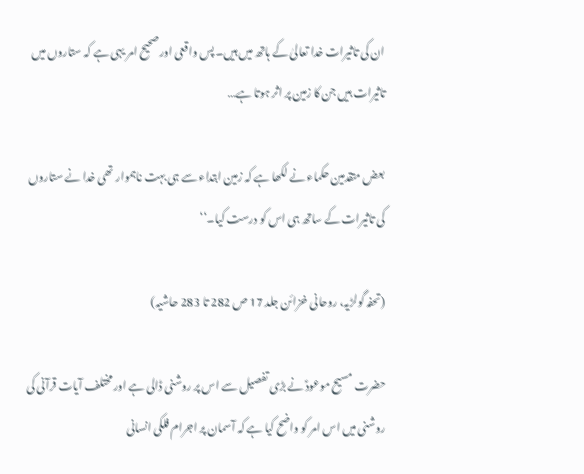ان کی تاثیرات خدا تعالیٰ کے ہاتھ میں ہیں۔ پس واقعی اور صحیح امر یہی ہے کہ ستاروں میں تاثیرات ہیں جن کا زمین پر اثر ہوتا ہے…

بعض متقدمین حکماء نے لکھا ہے کہ زمین ابتداء سے ہی بہت ناہموار تھی خدا نے ستاروں کی تاثیرات کے ساتھ ہی اس کو درست کیا۔‘‘

(تحفہ گولڑیہ، روحانی خزائن جلد 17 ص 282 تا 283 حاشیہ)

حضرت مسیح موعودؑ نے بڑی تفصیل سے اس پر روشنی ڈالی ہے اور مختلف آیات قرآنی کی روشنی میں اس امر کو واضح کیا ہے کہ آسمان پر اجرام فلکی انسانی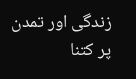زندگی اور تمدن پر کتنا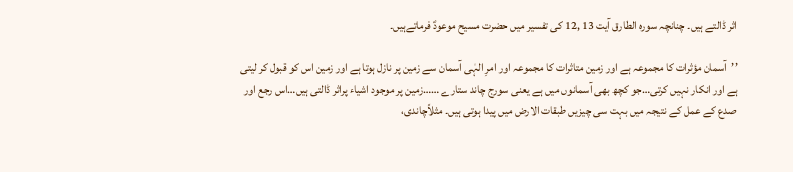اثر ڈالتے ہیں۔ چنانچہ سورہ الطارق آیت 13 ,12 کی تفسیر میں حضرت مسیح موعودؑ فرماتےہیں۔

’’آسمان مؤثرات کا مجموعہ ہے اور زمین متاثرات کا مجموعہ اور امرِ الہٰی آسمان سے زمین پر نازل ہوتا ہے اور زمین اس کو قبول کر لیتی ہے اور انکار نہیں کرتی…جو کچھ بھی آسمانوں میں ہے یعنی سورج چاند ستارے ……زمین پر موجود اشیاء پراثر ڈالتی ہیں…اس رجع اور صدع کے عمل کے نتیجہ میں بہت سی چیزیں طبقات الارض میں پیدا ہوتی ہیں۔ مثلاًچاندی،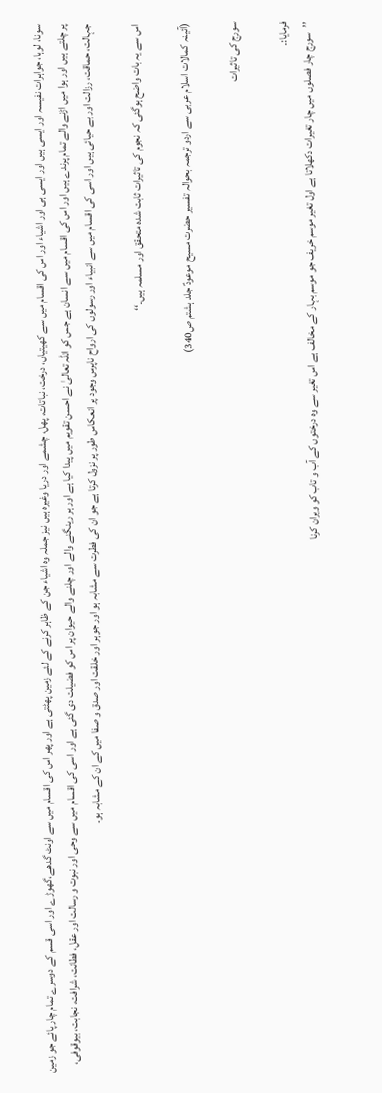سونا، لوہا، جواہرات نفیسہ اور ایسی ہیں اور ایسی ہی اور اشیاء اور اس کی اقسام میں سے کھیتیاں، درخت، نباتات، پھل، چشمے اور دریا وغیرہ ہیں نیز جملہ وہ اشیاء جن کے ظاہر کرنے کے لئے زمین پھٹتی ہے اور پھر اس کی اقسام میں سے اونٹ گدھے،گھوڑے اور اسی قسم کے دوسرے تمام چار پائے جو زمین پر چلتے ہیں اور ہوا میں اڑنے والے تمام پرندے ہیں اور اس کی اقسام میں سے انسان ہے جس کو اللہ تعالیٰ نے احسن تقویم میں پیدا کیا ہے اور ہر رینگنے والے اور چلنے والے حیوان پر اس کو فضیلت دی گئی ہے اور اسی کی اقسام میں سے وحی اور نبوت و رسالت اور عقل، فطانت، شرافت، نجابت، بیوقوفی، جہالت، حماقت، رزالت اور بے حیائی ہیں اور اسی کی اقسام میں سے انبیاء اور رسولوں کی ارواح ناپرس وجود پر انعکاس طور پر نزول کرتا ہے جو ان کی فطرت سے مشابہ ہو اور جوہر اور خلقت اور صدق و صفا میں کے ان کے مشابہ ہو۔

اس سے یہ بات واضح ہوگئی کہ نجوم کی تاثیرات ثابت شدہ متحقق اور مسلمہ ہیں۔‘‘

(آئینہ کمالات اسلام عربی سے اردو ترجمہ بحوالہ تفسیر حضرت مسیح موعودؑ جلد ہشتم ص340)

سورج کی تاثیرات

فرمایا:۔
’’سورج چار فصلوں میں چار تغیرات دکھلاتا ہے اول تغیر موسم خریف جو موسم بہار کے مخالف ہے اس تغیر سے وہ درختوں کے آب و تاب کو ویران کرنا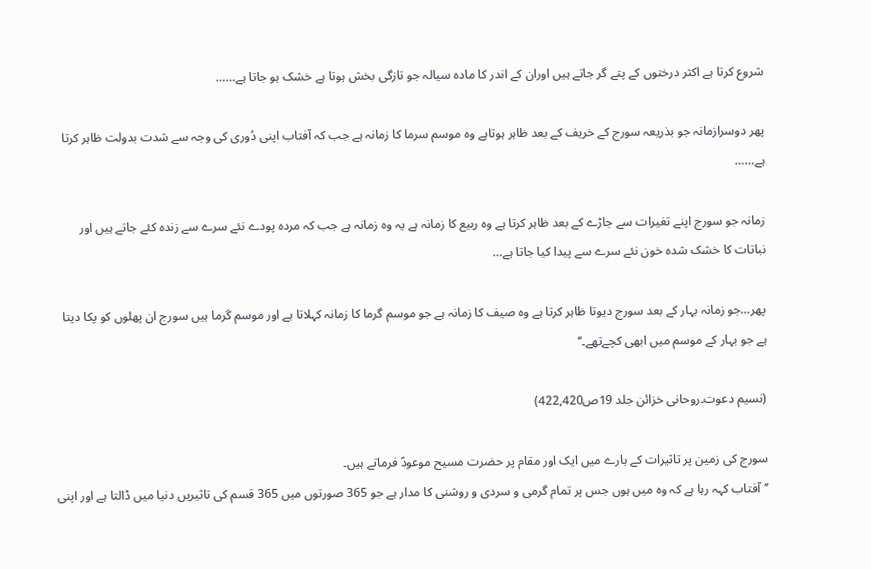شروع کرتا ہے اکثر درختوں کے پتے گر جاتے ہیں اوران کے اندر کا مادہ سیالہ جو تازگی بخش ہوتا ہے خشک ہو جاتا ہے……

پھر دوسرازمانہ جو بذریعہ سورج کے خریف کے بعد ظاہر ہوتاہے وہ موسم سرما کا زمانہ ہے جب کہ آفتاب اپنی دُوری کی وجہ سے شدت بدولت ظاہر کرتا ہے……

زمانہ جو سورج اپنے تغیرات سے جاڑے کے بعد ظاہر کرتا ہے وہ ربیع کا زمانہ ہے یہ وہ زمانہ ہے جب کہ مردہ پودے نئے سرے سے زندہ کئے جاتے ہیں اور نباتات کا خشک شدہ خون نئے سرے سے پیدا کیا جاتا ہے…

پھر…جو زمانہ بہار کے بعد سورج دیوتا ظاہر کرتا ہے وہ صیف کا زمانہ ہے جو موسم گرما کا زمانہ کہلاتا ہے اور موسم گرما ہیں سورج ان پھلوں کو پکا دیتا ہے جو بہار کے موسم میں ابھی کچےتھے۔‘‘

(نسیم دعوت۔روحانی خزائن جلد 19ص422,420)

سورج کی زمین پر تاثیرات کے بارے میں ایک اور مقام پر حضرت مسیح موعودؑ فرماتے ہیں۔
’’آفتاب کہہ رہا ہے کہ وہ میں ہوں جس پر تمام گرمی و سردی و روشنی کا مدار ہے جو 365 صورتوں میں 365 قسم کی تاثیریں دنیا میں ڈالتا ہے اور اپنی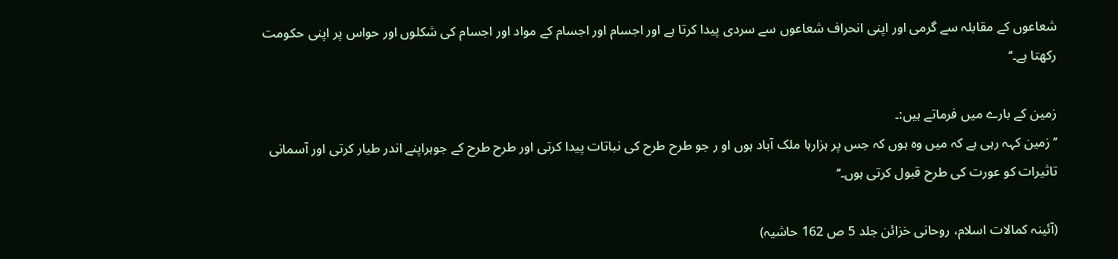شعاعوں کے مقابلہ سے گرمی اور اپنی انحراف شعاعوں سے سردی پیدا کرتا ہے اور اجسام اور اجسام کے مواد اور اجسام کی شکلوں اور حواس پر اپنی حکومت رکھتا ہے۔‘‘

زمین کے بارے میں فرماتے ہیں:۔
’’زمین کہہ رہی ہے کہ میں وہ ہوں کہ جس پر ہزارہا ملک آباد ہوں او ر جو طرح طرح کی نباتات پیدا کرتی اور طرح طرح کے جوہراپنے اندر طیار کرتی اور آسمانی تاثیرات کو عورت کی طرح قبول کرتی ہوں۔‘‘

(آئینہ کمالات اسلام، روحانی خزائن جلد 5 ص 162 حاشیہ)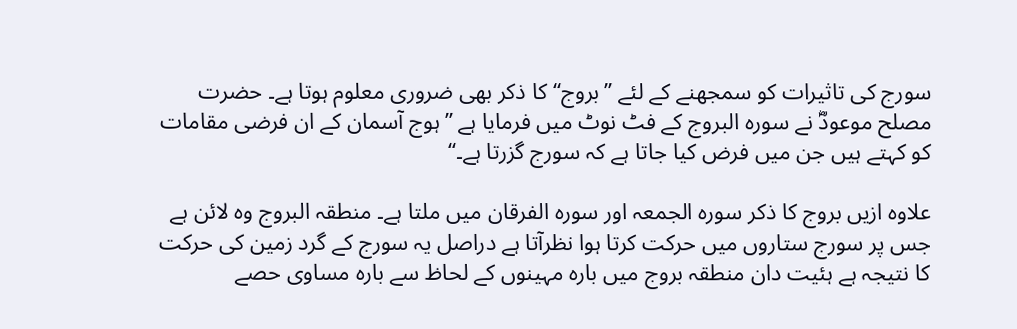سورج کی تاثیرات کو سمجھنے کے لئے ’’بروج‘‘ کا ذکر بھی ضروری معلوم ہوتا ہے۔ حضرت مصلح موعودؓ نے سورہ البروج کے فٹ نوٹ میں فرمایا ہے ’’ہوج آسمان کے ان فرضی مقامات کو کہتے ہیں جن میں فرض کیا جاتا ہے کہ سورج گزرتا ہے۔‘‘

علاوہ ازیں بروج کا ذکر سورہ الجمعہ اور سورہ الفرقان میں ملتا ہے۔ منطقہ البروج وہ لائن ہے جس پر سورج ستاروں میں حرکت کرتا ہوا نظرآتا ہے دراصل یہ سورج کے گرد زمین کی حرکت کا نتیجہ ہے ہئیت دان منطقہ بروج میں بارہ مہینوں کے لحاظ سے بارہ مساوی حصے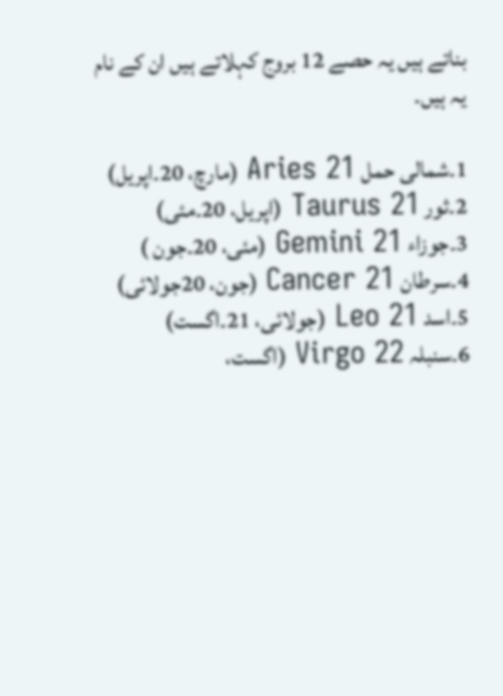بناتے ہیں یہ حصے 12 بروج کہلاتے ہیں ان کے نام یہ ہیں۔

1۔شمالی حمل Aries 21 (مارچ، 20۔اپریل)
2۔ثور Taurus 21 (اپریل، 20۔مئی)
3۔جوزاء Gemini 21 (مئی، 20۔جون )
4۔سرطان Cancer 21 (جون، 20جولائی)
5۔اسد Leo 21 (جولائی، 21۔اگست)
6۔سنبلہ Virgo 22 (اگست،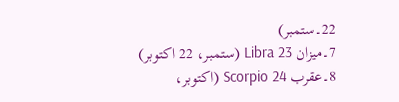22۔ستمبر)
7۔میزان Libra 23 (ستمبر، 22 اکتوبر)
8۔عقرب Scorpio 24 (اکتوبر،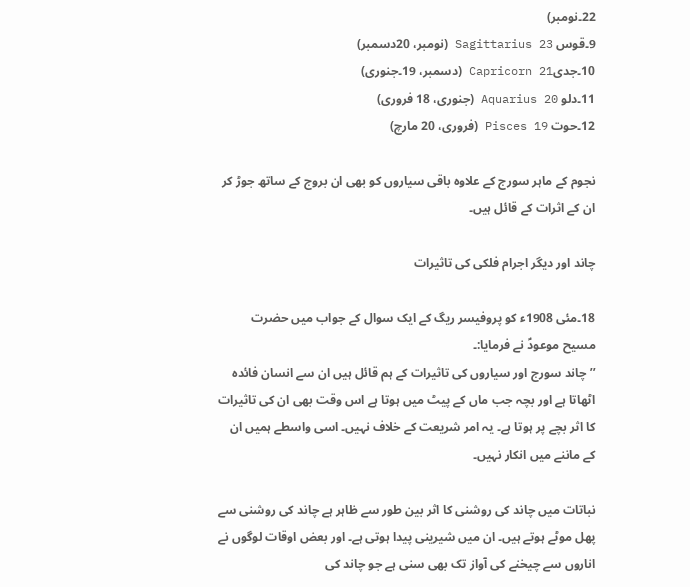22۔نومبر)
9۔قوس Sagittarius 23 (نومبر، 20دسمبر)
10۔جدیCapricorn 21 (دسمبر، 19۔جنوری)
11۔دلو Aquarius 20 (جنوری، 18 فروری)
12۔حوت Pisces 19 (فروری، 20 مارچ)

نجوم کے ماہر سورج کے علاوہ باقی سیاروں کو بھی ان بروج کے ساتھ جوڑ کر ان کے اثرات کے قائل ہیں۔

چاند اور دیگر اجرام فلکی کی تاثیرات

18۔مئی 1908ء کو پروفیسر ریگ کے ایک سوال کے جواب میں حضرت مسیح موعودؑ نے فرمایا:۔
’’چاند سورج اور سیاروں کی تاثیرات کے ہم قائل ہیں ان سے انسان فائدہ اٹھاتا ہے اور بچہ جب ماں کے پیٹ میں ہوتا ہے اس وقت بھی ان کی تاثیرات کا اثر بچے پر ہوتا ہے۔ یہ امر شریعت کے خلاف نہیں۔ اسی واسطے ہمیں ان کے ماننے میں انکار نہیں۔

نباتات میں چاند کی روشنی کا اثر بین طور سے ظاہر ہے چاند کی روشنی سے پھل موٹے ہوتے ہیں۔ ان میں شیرینی پیدا ہوتی ہے۔ اور بعض اوقات لوگوں نے اناروں سے چیخنے کی آواز تک بھی سنی ہے جو چاند کی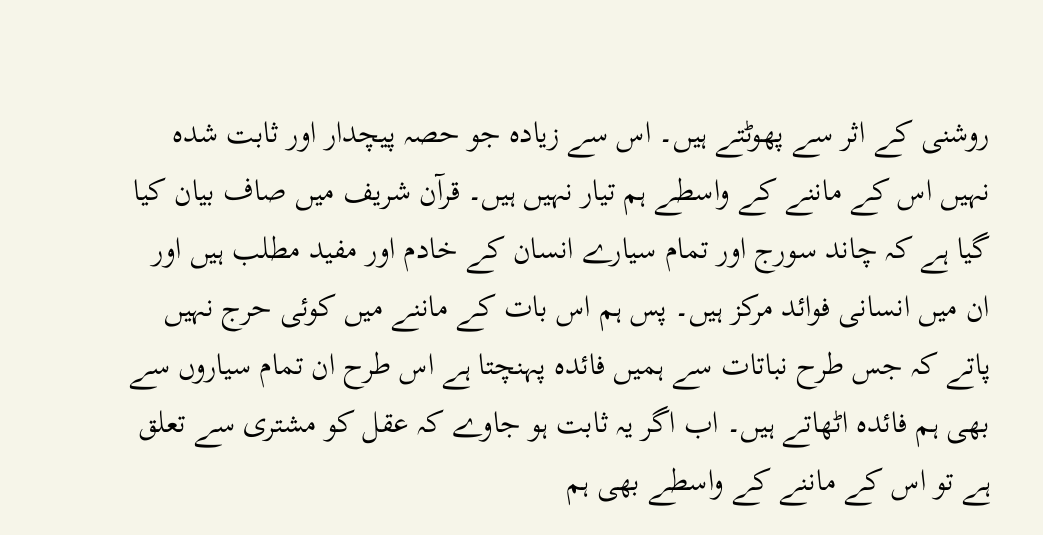روشنی کے اثر سے پھوٹتے ہیں۔ اس سے زیادہ جو حصہ پیچدار اور ثابت شدہ نہیں اس کے ماننے کے واسطے ہم تیار نہیں ہیں۔ قرآن شریف میں صاف بیان کیا گیا ہے کہ چاند سورج اور تمام سیارے انسان کے خادم اور مفید مطلب ہیں اور ان میں انسانی فوائد مرکز ہیں۔ پس ہم اس بات کے ماننے میں کوئی حرج نہیں پاتے کہ جس طرح نباتات سے ہمیں فائدہ پہنچتا ہے اس طرح ان تمام سیاروں سے بھی ہم فائدہ اٹھاتے ہیں۔ اب اگر یہ ثابت ہو جاوے کہ عقل کو مشتری سے تعلق ہے تو اس کے ماننے کے واسطے بھی ہم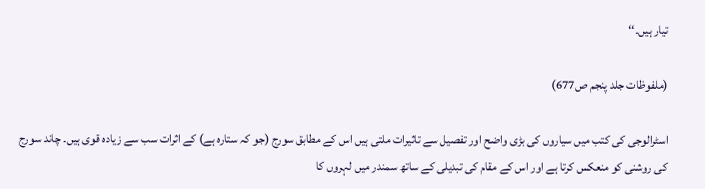تیار ہیں۔‘‘

(ملفوظات جلد پنجم ص677)

اسٹرالوجی کی کتب میں سیاروں کی بڑی واضح اور تفصیل سے تاثیرات ملتی ہیں اس کے مطابق سورج (جو کہ ستارہ ہے) کے اثرات سب سے زیادہ قوی ہیں۔ چاند سورج کی روشنی کو منعکس کرتا ہے اور اس کے مقام کی تبدیلی کے ساتھ سمندر میں لہروں کا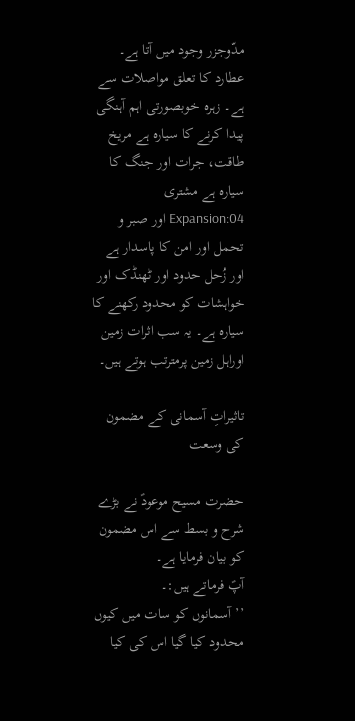مدّوجزر وجود میں آتا ہے۔ عطارد کا تعلق مواصلات سے ہے۔ زہرہ خوبصورتی اہم آہنگی پیدا کرنے کا سیارہ ہے مریخ طاقت، جرات اور جنگ کا سیارہ ہے مشتری Expansion:04 اور صبر و تحمل اور امن کا پاسدار ہے اور زُحل حدود اور ٹھنڈک اور خواہشات کو محدود رکھنے کا سیارہ ہے۔ یہ سب اثرات زمین اوراہل زمین پرمترتب ہوتے ہیں۔

تاثیراتِ آسمانی کے مضمون کی وسعت

حضرت مسیح موعودؑ نے بڑے شرح و بسط سے اس مضمون کو بیان فرمایا ہے۔
آپؑ فرماتے ہیں:۔
’’آسمانوں کو سات میں کیوں محدود کیا گیا اس کی کیا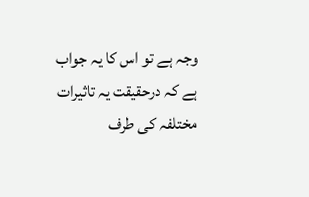وجہ ہے تو اس کا یہ جواب ہے کہ درحقیقت یہ تاثیرات مختلفہ کی طرف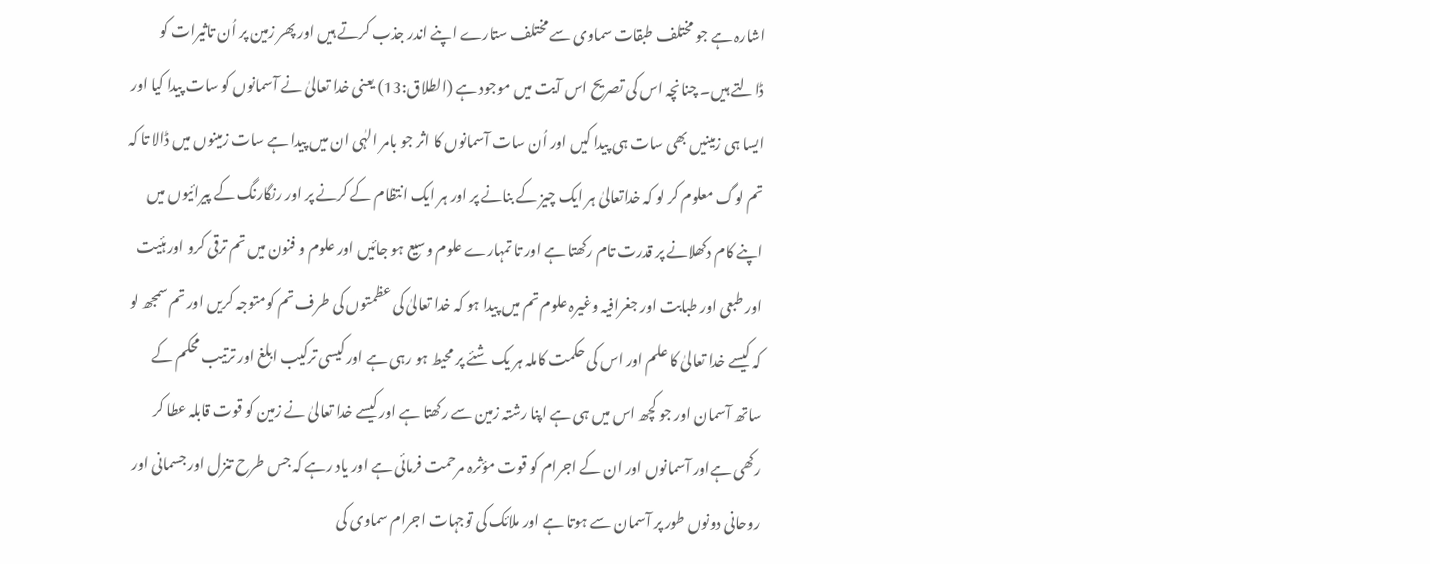اشارہ ہے جو مختلف طبقات سماوی سے مختلف ستارے اپنے اندر جذب کرتے ہیں اور پھر زمین پر اُن تاثیرات کو ڈالتے ہیں۔ چنانچہ اس کی تصریح اس آیت میں موجود ہے (الطلاق:13) یعنی خدا تعالیٰ نے آسمانوں کو سات پیدا کیا اور ایسا ہی زمینیں بھی سات ہی پیدا کیں اور اُن سات آسمانوں کا اثر جو بامر الہٰی ان میں پیدا ہے سات زمینوں میں ڈالا تا کہ تم لوگ معلوم کر لو کہ خداتعالیٰ ہر ایک چیز کے بنانے پر اور ہر ایک انتظام کے کرنے پر اور رنگارنگ کے پیرائیوں میں اپنے کام دکھلانے پر قدرت تام رکھتا ہے اور تا تمہارے علوم وسیع ہو جائیں اور علوم و فنون میں تم ترقی کرو اور ہئیت اور طبعی اور طبابت اور جغرافیہ وغیرہ علوم تم میں پیدا ہو کہ خدا تعالیٰ کی عظمتوں کی طرف تم کومتوجہ کریں اور تم سمجھ لو کہ کیسے خدا تعالیٰ کا علم اور اس کی حکمت کاملہ ہر یک شئے پر محیط ہو رہی ہے اور کیسی ترکیب ابلغ اور ترتیب محکم کے ساتھ آسمان اور جو کچھ اس میں ہی ہے اپنا رشتہ زمین سے رکھتا ہے اور کیسے خدا تعالیٰ نے زمین کو قوت قابلہ عطا کر رکھی ہےاور آسمانوں اور ان کے اجرام کو قوت مؤثرہ مرحمت فرمائی ہے اور یاد رہے کہ جس طرح تنزل اور جسمانی اور روحانی دونوں طور پر آسمان سے ہوتا ہے اور ملائک کی توجہات اجرام سماوی کی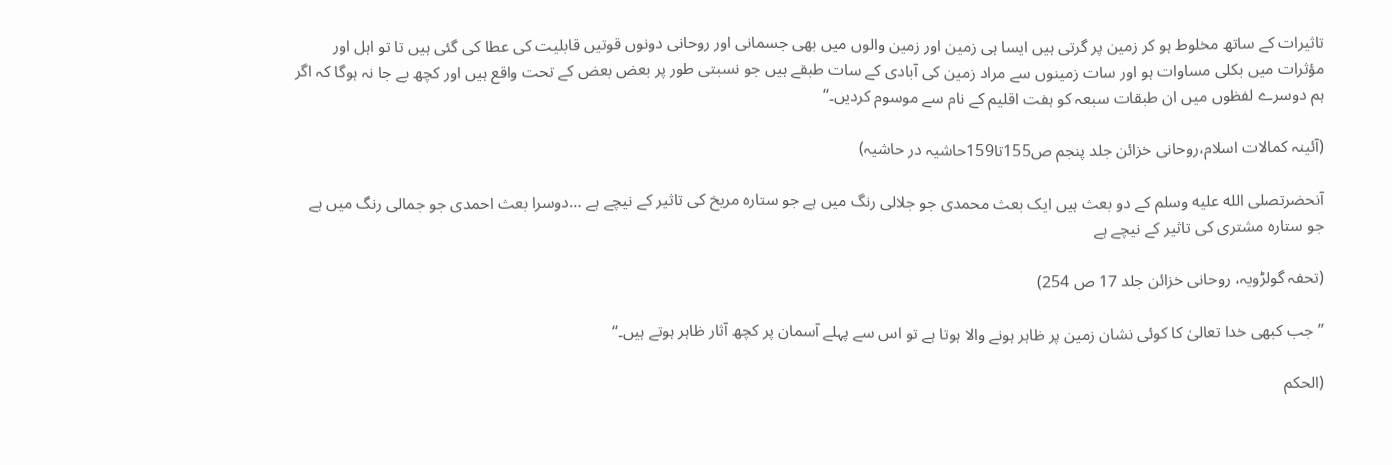تاثیرات کے ساتھ مخلوط ہو کر زمین پر گرتی ہیں ایسا ہی زمین اور زمین والوں میں بھی جسمانی اور روحانی دونوں قوتیں قابلیت کی عطا کی گئی ہیں تا تو اہل اور مؤثرات میں بکلی مساوات ہو اور سات زمینوں سے مراد زمین کی آبادی کے سات طبقے ہیں جو نسبتی طور پر بعض بعض کے تحت واقع ہیں اور کچھ بے جا نہ ہوگا کہ اگر ہم دوسرے لفظوں میں ان طبقات سبعہ کو ہفت اقلیم کے نام سے موسوم کردیں۔‘‘

(آئینہ کمالات اسلام،روحانی خزائن جلد پنجم ص155تا159حاشیہ در حاشیہ)

آنحضرتصلى الله عليه وسلم کے دو بعث ہیں ایک بعث محمدی جو جلالی رنگ میں ہے جو ستارہ مریخ کی تاثیر کے نیچے ہے …دوسرا بعث احمدی جو جمالی رنگ میں ہے جو ستارہ مشتری کی تاثیر کے نیچے ہے

(تحفہ گولڑویہ، روحانی خزائن جلد 17 ص 254)

’’جب کبھی خدا تعالیٰ کا کوئی نشان زمین پر ظاہر ہونے والا ہوتا ہے تو اس سے پہلے آسمان پر کچھ آثار ظاہر ہوتے ہیں۔‘‘

(الحکم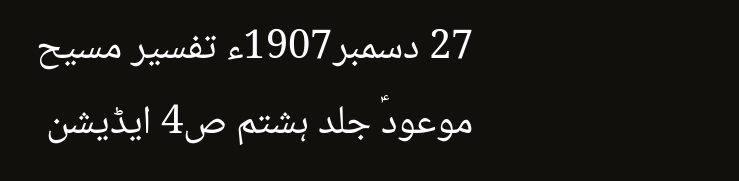27 دسمبر1907ء تفسیر مسیح موعودؑ جلد ہشتم ص4 ایڈیشن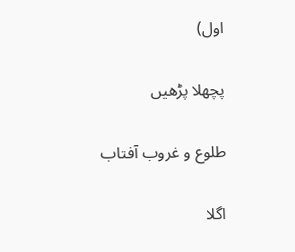اول)

پچھلا پڑھیں

طلوع و غروب آفتاب

اگلا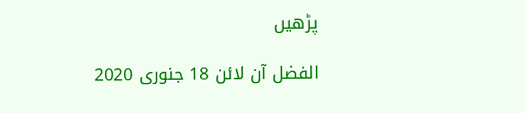پڑھیں

الفضل آن لائن 18 جنوری 2020